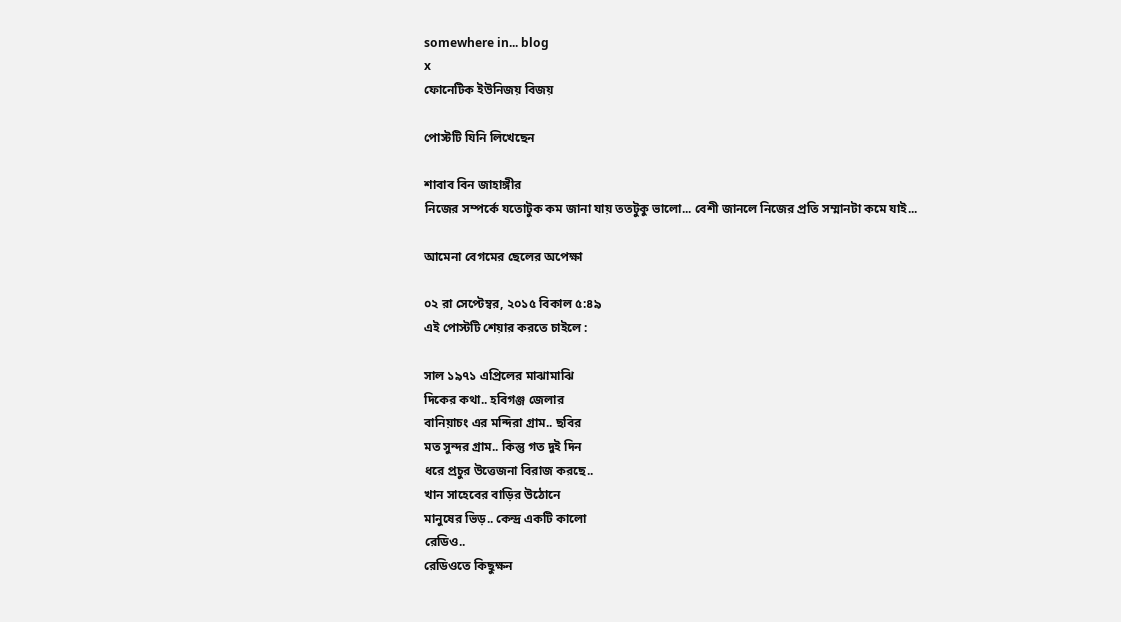somewhere in... blog
x
ফোনেটিক ইউনিজয় বিজয়

পোস্টটি যিনি লিখেছেন

শাবাব বিন জাহাঙ্গীর
নিজের সম্পর্কে যতোটুক কম জানা যায় ততটুকু ভালো... বেশী জানলে নিজের প্রতি সম্মানটা কমে যাই...

আমেনা বেগমের ছেলের অপেক্ষা

০২ রা সেপ্টেম্বর, ২০১৫ বিকাল ৫:৪৯
এই পোস্টটি শেয়ার করতে চাইলে :

সাল ১৯৭১ এপ্রিলের মাঝামাঝি
দিকের কথা.. হবিগঞ্জ জেলার
বানিয়াচং এর মন্দিরা গ্রাম.. ছবির
মত সুন্দর গ্রাম.. কিন্তু গত দুই দিন
ধরে প্রচুর উত্তেজনা বিরাজ করছে..
খান সাহেবের বাড়ির উঠোনে
মানুষের ভিড়.. কেন্দ্র একটি কালো
রেডিও..
রেডিওতে কিছুক্ষন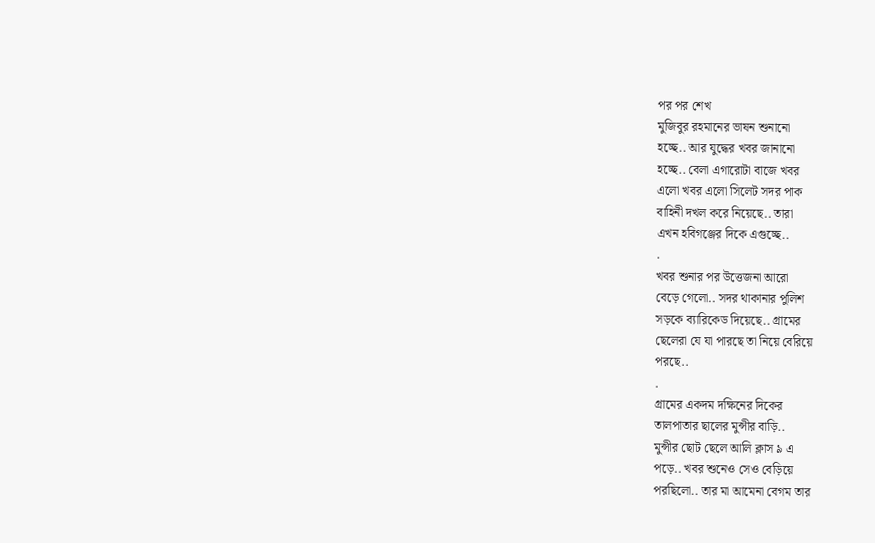পর পর শেখ
মুজিবুর রহমানের ভাষন শুনানো
হচ্ছে.. আর যুদ্ধের খবর জানানো
হচ্ছে.. বেলা এগারোটা বাজে খবর
এলো খবর এলো সিলেট সদর পাক
বাহিনী দখল করে নিয়েছে.. তারা
এখন হবিগঞ্জের দিকে এগুচ্ছে..
.
খবর শুনার পর উত্তেজনা আরো
বেড়ে গেলো.. সদর থাকানার পুলিশ
সড়কে ব্যারিকেড দিয়েছে.. গ্রামের
ছেলেরা যে যা পারছে তা নিয়ে বেরিয়ে
পরছে..
.
গ্রামের একদম দক্ষিনের দিকের
তালপাতার ছালের মুন্সীর বাড়ি..
মুন্সীর ছোট ছেলে আলি ক্লাস ৯ এ
পড়ে.. খবর শুনেও সেও বেড়িয়ে
পরছিলো.. তার মা আমেনা বেগম তার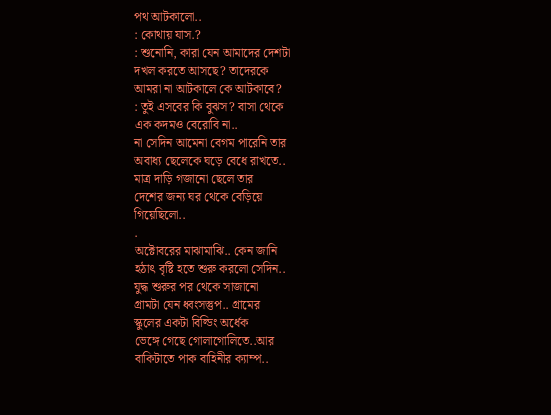পথ আটকালো..
: কোথায় যাস.?
: শুনোনি, কারা যেন আমাদের দেশটা
দখল করতে আসছে? তাদেরকে
আমরা না আটকালে কে আটকাবে?
: তুই এসবের কি বুঝস? বাসা থেকে
এক কদমও বেরোবি না..
না সেদিন আমেনা বেগম পারেনি তার
অবাধ্য ছেলেকে ঘড়ে বেধে রাখতে..
মাত্র দাড়ি গজানো ছেলে তার
দেশের জন্য ঘর থেকে বেড়িয়ে
গিয়েছিলো..
.
অক্টোবরের মাঝামাঝি.. কেন জানি
হঠাৎ বৃষ্টি হতে শুরু করলো সেদিন..
যুদ্ধ শুরুর পর থেকে সাজানো
গ্রামটা যেন ধ্বংসস্তুপ.. গ্রামের
স্কুলের একটা বিল্ডিং অর্ধেক
ভেঙ্গে গেছে গোলাগোলিতে..আর
বাকিটাতে পাক বাহিনীর ক্যাম্প..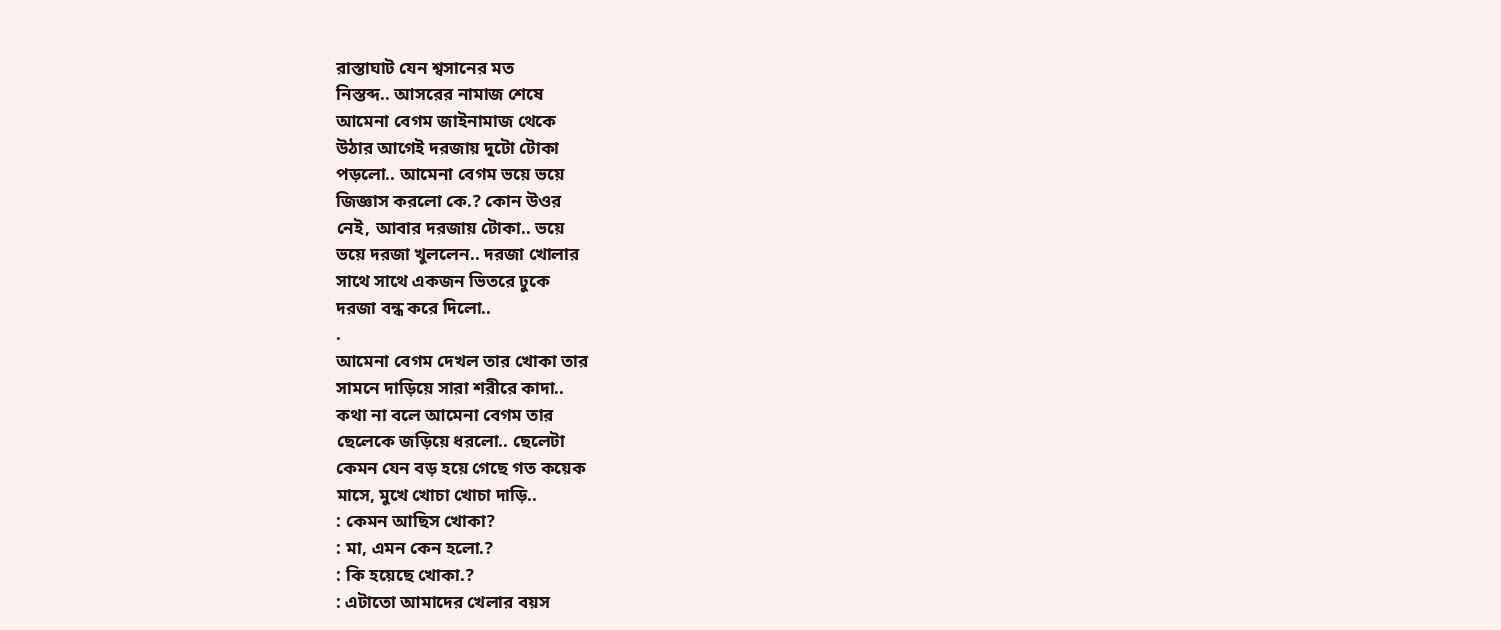রাস্তাঘাট যেন শ্বসানের মত
নিস্তব্দ.. আসরের নামাজ শেষে
আমেনা বেগম জাইনামাজ থেকে
উঠার আগেই দরজায় দুটো টোকা
পড়লো.. আমেনা বেগম ভয়ে ভয়ে
জিজ্ঞাস করলো কে.? কোন উওর
নেই, আবার দরজায় টোকা.. ভয়ে
ভয়ে দরজা খুললেন.. দরজা খোলার
সাথে সাথে একজন ভিতরে ঢুকে
দরজা বন্ধ করে দিলো..
.
আমেনা বেগম দেখল তার খোকা তার
সামনে দাড়িয়ে সারা শরীরে কাদা..
কথা না বলে আমেনা বেগম তার
ছেলেকে জড়িয়ে ধরলো.. ছেলেটা
কেমন যেন বড় হয়ে গেছে গত কয়েক
মাসে, মুখে খোচা খোচা দাড়ি..
: কেমন আছিস খোকা?
: মা, এমন কেন হলো.?
: কি হয়েছে খোকা.?
: এটাতো আমাদের খেলার বয়স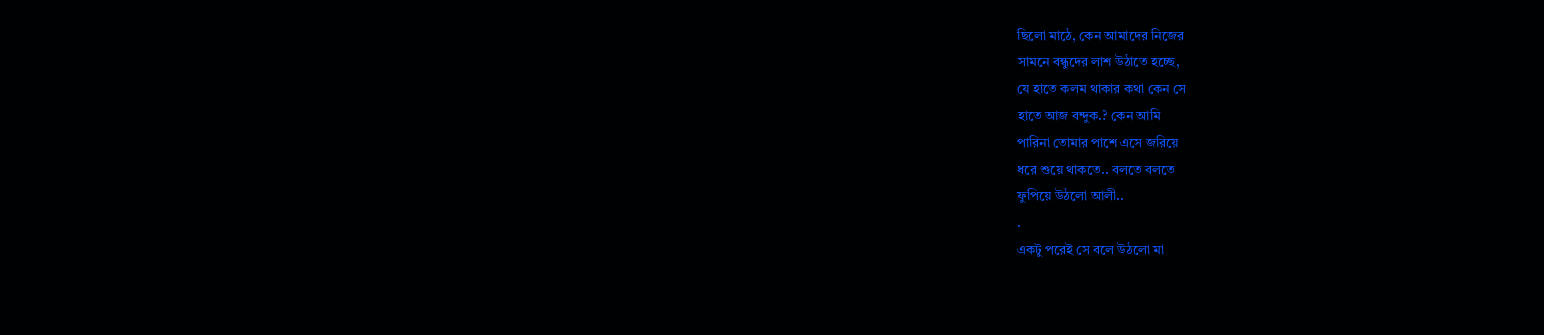ছিলো মাঠে, কেন আমাদের নিজের
সামনে বন্ধুদের লাশ উঠাতে হচ্ছে,
যে হাতে কলম থাকার কথা কেন সে
হাতে আজ বন্দুক.? কেন আমি
পারিনা তোমার পাশে এসে জরিয়ে
ধরে শুয়ে থাকতে.. বলতে বলতে
ফুপিয়ে উঠলো আলী..
.
একটু পরেই সে বলে উঠলো মা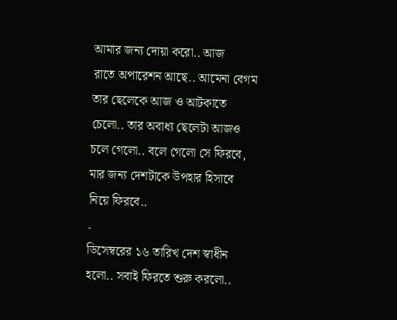আমার জন্য দোয়া করো.. আজ
রাতে অপারেশন আছে.. আমেনা বেগম
তার ছেলেকে আজ ও আটকাতে
চেলো.. তার অবাধ্য ছেলেটা আজও
চলে গেলো.. বলে গেলো সে ফিরবে,
মার জন্য দেশটাকে উপহার হিসাবে
নিয়ে ফিরবে..
.
ডিসেম্বরের ১৬ তারিখ দেশ স্বাধীন
হলো.. সবাই ফিরতে শুরু করলো..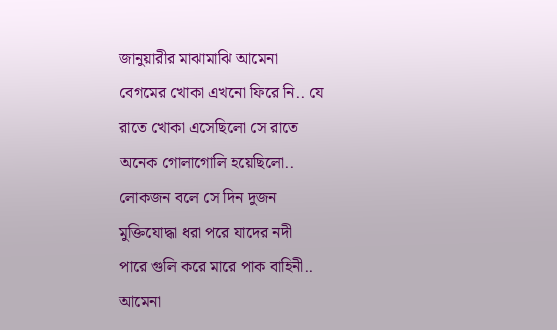জানুয়ারীর মাঝামাঝি আমেনা
বেগমের খোকা এখনো ফিরে নি.. যে
রাতে খোকা এসেছিলো সে রাতে
অনেক গোলাগোলি হয়েছিলো..
লোকজন বলে সে দিন দুজন
মুক্তিযোদ্ধা ধরা পরে যাদের নদী
পারে গুলি করে মারে পাক বাহিনী..
আমেনা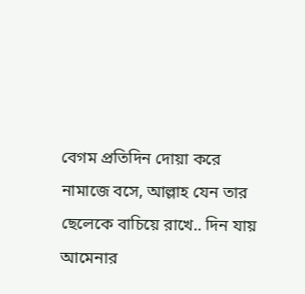বেগম প্রতিদিন দোয়া করে
নামাজে বসে, আল্লাহ যেন তার
ছেলেকে বাচিয়ে রাখে.. দিন যায়
আমেনার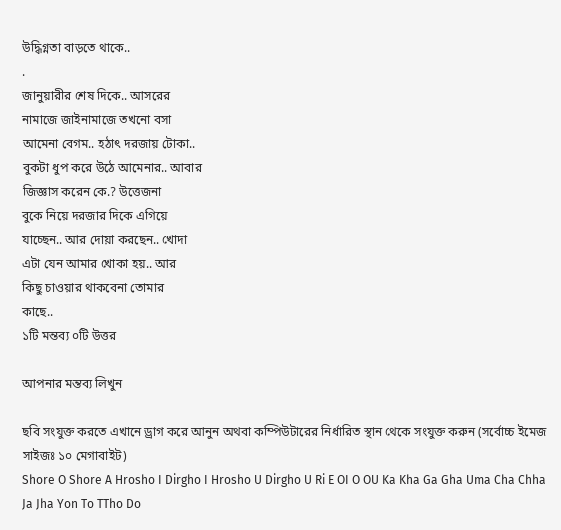উদ্ধিগ্নতা বাড়তে থাকে..
.
জানুয়ারীর শেষ দিকে.. আসরের
নামাজে জাইনামাজে তখনো বসা
আমেনা বেগম.. হঠাৎ দরজায় টোকা..
বুকটা ধুপ করে উঠে আমেনার.. আবার
জিজ্ঞাস করেন কে.? উত্তেজনা
বুকে নিয়ে দরজার দিকে এগিয়ে
যাচ্ছেন.. আর দোয়া করছেন.. খোদা
এটা যেন আমার খোকা হয়.. আর
কিছু চাওয়ার থাকবেনা তোমার
কাছে..
১টি মন্তব্য ০টি উত্তর

আপনার মন্তব্য লিখুন

ছবি সংযুক্ত করতে এখানে ড্রাগ করে আনুন অথবা কম্পিউটারের নির্ধারিত স্থান থেকে সংযুক্ত করুন (সর্বোচ্চ ইমেজ সাইজঃ ১০ মেগাবাইট)
Shore O Shore A Hrosho I Dirgho I Hrosho U Dirgho U Ri E OI O OU Ka Kha Ga Gha Uma Cha Chha Ja Jha Yon To TTho Do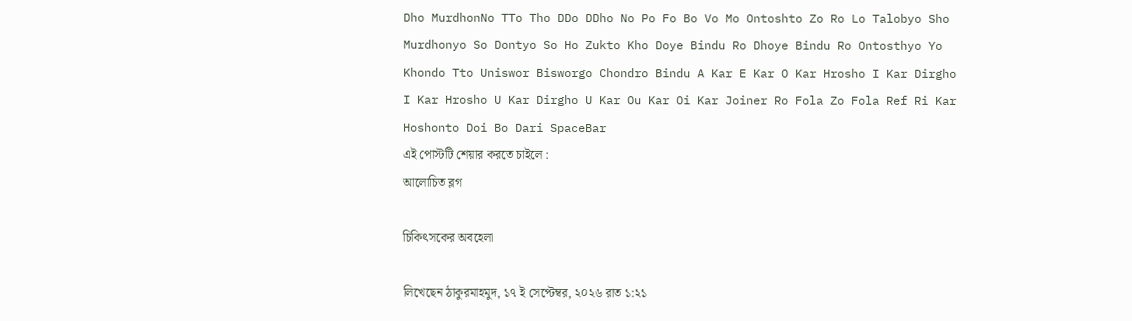Dho MurdhonNo TTo Tho DDo DDho No Po Fo Bo Vo Mo Ontoshto Zo Ro Lo Talobyo Sho Murdhonyo So Dontyo So Ho Zukto Kho Doye Bindu Ro Dhoye Bindu Ro Ontosthyo Yo Khondo Tto Uniswor Bisworgo Chondro Bindu A Kar E Kar O Kar Hrosho I Kar Dirgho I Kar Hrosho U Kar Dirgho U Kar Ou Kar Oi Kar Joiner Ro Fola Zo Fola Ref Ri Kar Hoshonto Doi Bo Dari SpaceBar
এই পোস্টটি শেয়ার করতে চাইলে :
আলোচিত ব্লগ

চিকিৎসকের অবহেলা

লিখেছেন ঠাকুরমাহমুদ, ১৭ ই সেপ্টেম্বর, ২০২৬ রাত ১:২১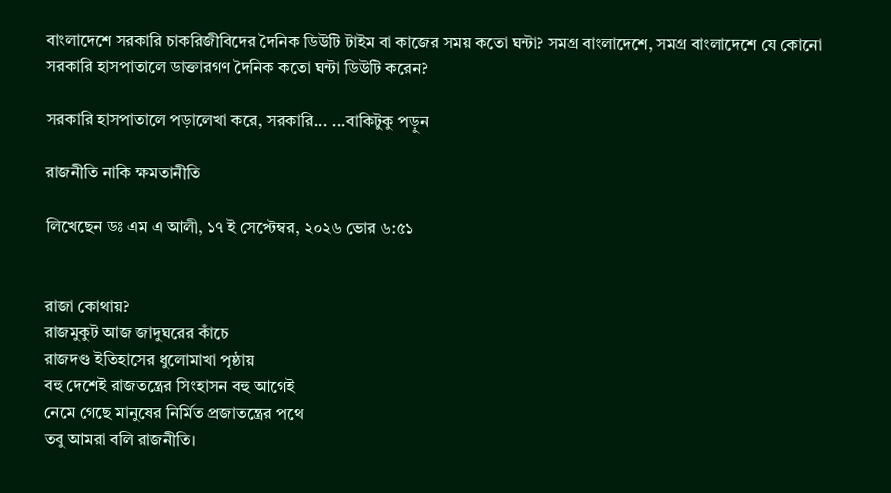বাংলাদেশে সরকারি চাকরিজীবিদের দৈনিক ডিউটি টাইম বা কাজের সময় কতো ঘন্টা? সমগ্র বাংলাদেশে, সমগ্র বাংলাদেশে যে কোনো সরকারি হাসপাতালে ডাক্তারগণ দৈনিক কতো ঘন্টা ডিউটি করেন?

সরকারি হাসপাতালে পড়ালেখা করে, সরকারি... ...বাকিটুকু পড়ুন

রাজনীতি নাকি ক্ষমতানীতি

লিখেছেন ডঃ এম এ আলী, ১৭ ই সেপ্টেম্বর, ২০২৬ ভোর ৬:৫১


রাজা কোথায়?
রাজমুকুট আজ জাদুঘরের কাঁচে
রাজদণ্ড ইতিহাসের ধুলোমাখা পৃষ্ঠায়
বহু দেশেই রাজতন্ত্রের সিংহাসন বহু আগেই
নেমে গেছে মানুষের নির্মিত প্রজাতন্ত্রের পথে
তবু আমরা বলি রাজনীতি।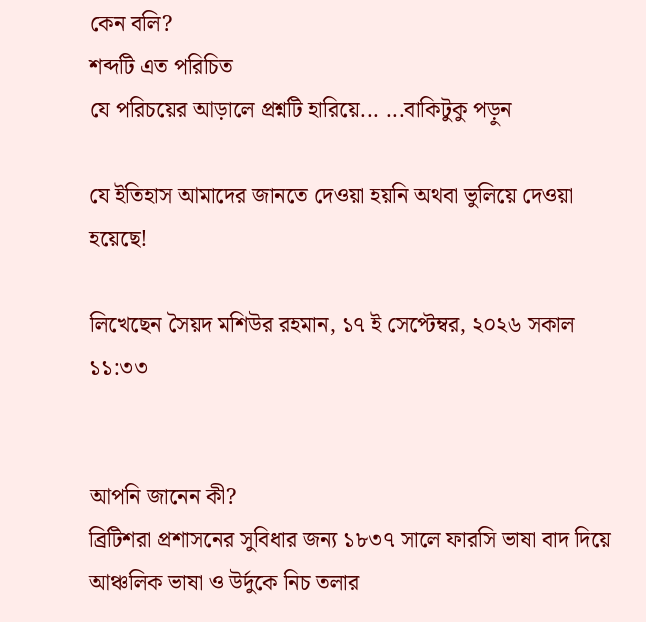কেন বলি?
শব্দটি এত পরিচিত
যে পরিচয়ের আড়ালে প্রশ্নটি হারিয়ে... ...বাকিটুকু পড়ুন

যে ইতিহাস আমাদের জানতে দেওয়া হয়নি অথবা ভুলিয়ে দেওয়া হয়েছে!

লিখেছেন সৈয়দ মশিউর রহমান, ১৭ ই সেপ্টেম্বর, ২০২৬ সকাল ১১:৩৩


আপনি জানেন কী?
ব্রিটিশরা প্রশাসনের সুবিধার জন্য ১৮৩৭ সালে ফারসি ভাষা বাদ দিয়ে আঞ্চলিক ভাষা ও উর্দুকে নিচ তলার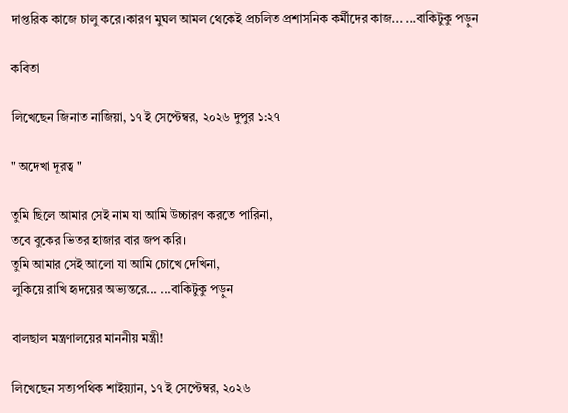দাপ্তরিক কাজে চালু করে।কারণ মুঘল আমল থেকেই প্রচলিত প্রশাসনিক কর্মীদের কাজ... ...বাকিটুকু পড়ুন

কবিতা

লিখেছেন জিনাত নাজিয়া, ১৭ ই সেপ্টেম্বর, ২০২৬ দুপুর ১:২৭

" অদেখা দূরত্ব "

তুমি ছিলে আমার সেই নাম যা আমি উচ্চারণ করতে পারিনা,
তবে বুকের ভিতর হাজার বার জপ করি।
তুমি আমার সেই আলো যা আমি চোখে দেখিনা,
লুকিয়ে রাখি হৃদয়ের অভ্যন্তরে... ...বাকিটুকু পড়ুন

বালছাল মন্ত্রণালয়ের মাননীয় মন্ত্রী!

লিখেছেন সত্যপথিক শাইয়্যান, ১৭ ই সেপ্টেম্বর, ২০২৬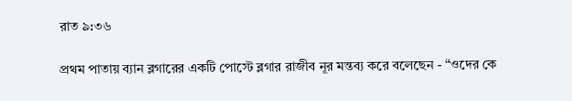রাত ৯:৩৬

প্রথম পাতায় ব্যান ব্লগারের একটি পোস্টে ব্লগার রাজীব নূর মন্তব্য করে বলেছেন - “ওদের কে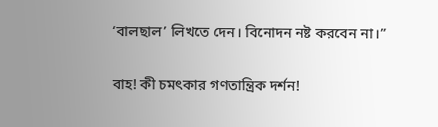‘বালছাল’ লিখতে দেন। বিনোদন নষ্ট করবেন না।”

বাহ! কী চমৎকার গণতান্ত্রিক দর্শন!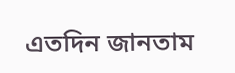এতদিন জানতাম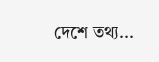দেশে তথ্য...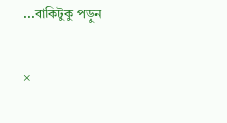...বাকিটুকু পড়ুন

×